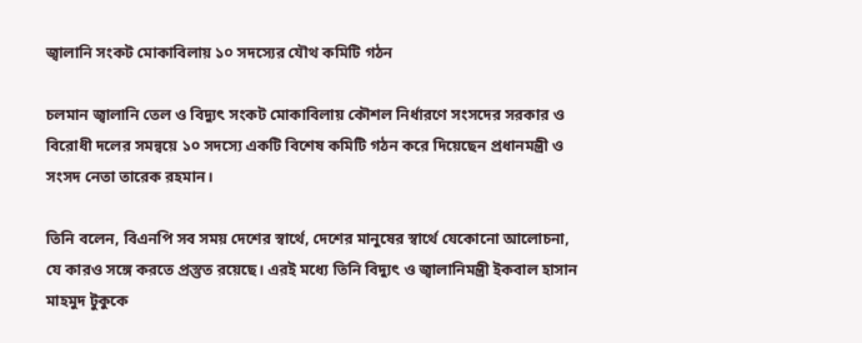জ্বালানি সংকট মোকাবিলায় ১০ সদস্যের যৌথ কমিটি গঠন

চলমান জ্বালানি তেল ও বিদ্যুৎ সংকট মোকাবিলায় কৌশল নির্ধারণে সংসদের সরকার ও বিরোধী দলের সমন্বয়ে ১০ সদস্যে একটি বিশেষ কমিটি গঠন করে দিয়েছেন প্রধানমন্ত্রী ও সংসদ নেতা তারেক রহমান।

তিনি বলেন, বিএনপি সব সময় দেশের স্বার্থে, দেশের মানুষের স্বার্থে যেকোনো আলোচনা, যে কারও সঙ্গে করতে প্রস্তুত রয়েছে। এরই মধ্যে তিনি বিদ্যুৎ ও জ্বালানিমন্ত্রী ইকবাল হাসান মাহমুদ টুকুকে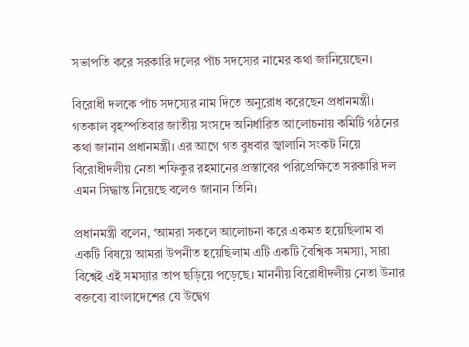সভাপতি করে সরকারি দলের পাঁচ সদস্যের নামের কথা জানিয়েছেন।

বিরোধী দলকে পাঁচ সদস্যের নাম দিতে অনুরোধ করেছেন প্রধানমন্ত্রী। গতকাল বৃহস্পতিবার জাতীয় সংসদে অনির্ধারিত আলোচনায় কমিটি গঠনের কথা জানান প্রধানমন্ত্রী। এর আগে গত বুধবার জ্বালানি সংকট নিয়ে বিরোধীদলীয় নেতা শফিকুর রহমানের প্রস্তাবের পরিপ্রেক্ষিতে সরকারি দল এমন সিদ্ধান্ত নিয়েছে বলেও জানান তিনি।

প্রধানমন্ত্রী বলেন, ‘আমরা সকলে আলোচনা করে একমত হয়েছিলাম বা একটি বিষয়ে আমরা উপনীত হয়েছিলাম এটি একটি বৈশ্বিক সমস্যা, সারা বিশ্বেই এই সমস্যার তাপ ছড়িয়ে পড়েছে। মাননীয় বিরোধীদলীয় নেতা উনার বক্তব্যে বাংলাদেশের যে উদ্বেগ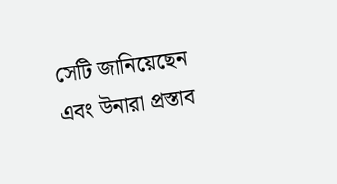সেটি জানিয়েছেন এবং উনারা প্রস্তাব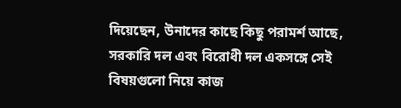দিয়েছেন, উনাদের কাছে কিছু পরামর্শ আছে, সরকারি দল এবং বিরোধী দল একসঙ্গে সেই বিষয়গুলো নিয়ে কাজ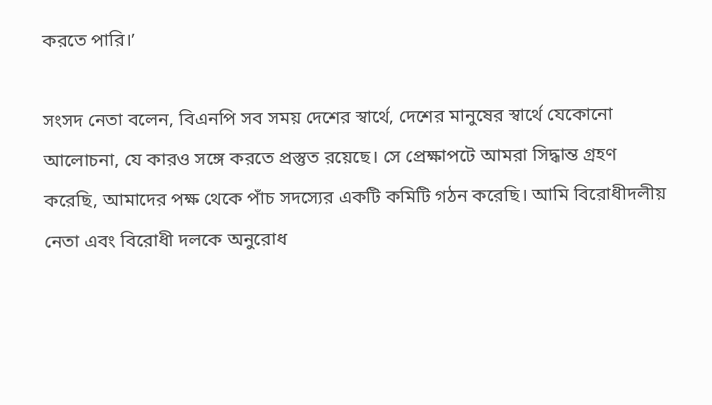করতে পারি।’

সংসদ নেতা বলেন, বিএনপি সব সময় দেশের স্বার্থে, দেশের মানুষের স্বার্থে যেকোনো আলোচনা, যে কারও সঙ্গে করতে প্রস্তুত রয়েছে। সে প্রেক্ষাপটে আমরা সিদ্ধান্ত গ্রহণ করেছি, আমাদের পক্ষ থেকে পাঁচ সদস্যের একটি কমিটি গঠন করেছি। আমি বিরোধীদলীয় নেতা এবং বিরোধী দলকে অনুরোধ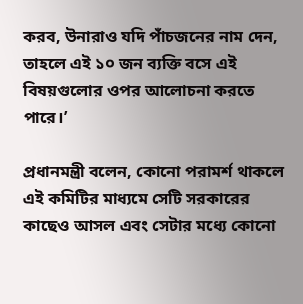করব, উনারাও যদি পাঁচজনের নাম দেন, তাহলে এই ১০ জন ব্যক্তি বসে এই বিষয়গুলোর ওপর আলোচনা করতে পারে।’

প্রধানমন্ত্রী বলেন, কোনো পরামর্শ থাকলে এই কমিটির মাধ্যমে সেটি সরকারের কাছেও আসল এবং সেটার মধ্যে কোনো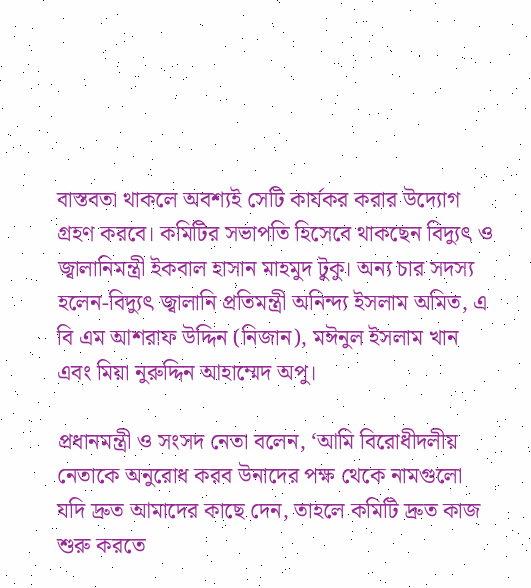বাস্তবতা থাকলে অবশ্যই সেটি কার্যকর করার উদ্যোগ গ্রহণ করবে। কমিটির সভাপতি হিসেবে থাকছেন বিদ্যুৎ ও জ্বালানিমন্ত্রী ইকবাল হাসান মাহমুদ টুকু। অন্য চার সদস্য হলেন-বিদ্যুৎ জ্বালানি প্রতিমন্ত্রী অনিন্দ্য ইসলাম অমিত, এ বি এম আশরাফ উদ্দিন (নিজান), মঈনুল ইসলাম খান এবং মিয়া নুরুদ্দিন আহাম্মেদ অপু।

প্রধানমন্ত্রী ও সংসদ নেতা বলেন, ‘আমি বিরোধীদলীয় নেতাকে অনুরোধ করব উনাদের পক্ষ থেকে নামগুলো যদি দ্রুত আমাদের কাছে দেন, তাহলে কমিটি দ্রুত কাজ শুরু করতে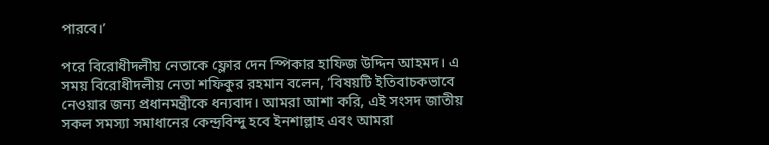পারবে।’

পরে বিরোধীদলীয় নেতাকে ফ্লোর দেন স্পিকার হাফিজ উদ্দিন আহমদ। এ সময় বিরোধীদলীয় নেতা শফিকুর রহমান বলেন, ‘বিষয়টি ইতিবাচকভাবে নেওয়ার জন্য প্রধানমন্ত্রীকে ধন্যবাদ। আমরা আশা করি, এই সংসদ জাতীয় সকল সমস্যা সমাধানের কেন্দ্রবিন্দু হবে ইনশাল্লাহ এবং আমরা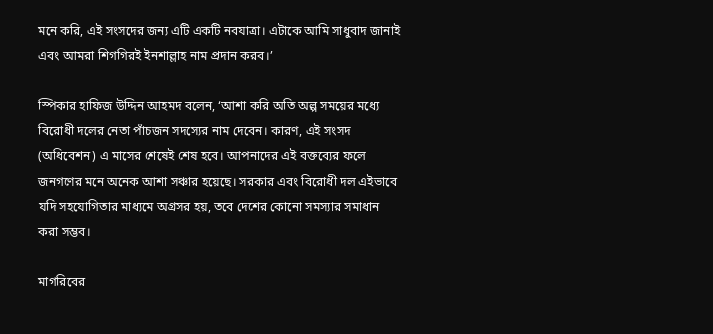মনে করি, এই সংসদের জন্য এটি একটি নবযাত্রা। এটাকে আমি সাধুবাদ জানাই এবং আমরা শিগগিরই ইনশাল্লাহ নাম প্রদান করব।’

স্পিকার হাফিজ উদ্দিন আহমদ বলেন, ‘আশা করি অতি অল্প সময়ের মধ্যে বিরোধী দলের নেতা পাঁচজন সদস্যের নাম দেবেন। কারণ, এই সংসদ (অধিবেশন) এ মাসের শেষেই শেষ হবে। আপনাদের এই বক্তব্যের ফলে জনগণের মনে অনেক আশা সঞ্চার হয়েছে। সরকার এবং বিরোধী দল এইভাবে যদি সহযোগিতার মাধ্যমে অগ্রসর হয়, তবে দেশের কোনো সমস্যার সমাধান করা সম্ভব।

মাগরিবের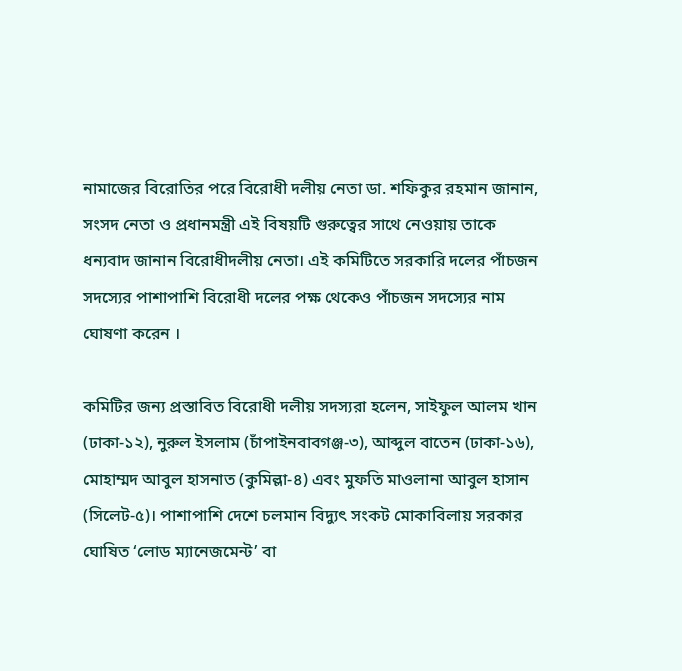নামাজের বিরোতির পরে বিরোধী দলীয় নেতা ডা. শফিকুর রহমান জানান, সংসদ নেতা ও প্রধানমন্ত্রী এই বিষয়টি গুরুত্বের সাথে নেওয়ায় তাকে ধন্যবাদ জানান বিরোধীদলীয় নেতা। এই কমিটিতে সরকারি দলের পাঁচজন সদস্যের পাশাপাশি বিরোধী দলের পক্ষ থেকেও পাঁচজন সদস্যের নাম ঘোষণা করেন ।

কমিটির জন্য প্রস্তাবিত বিরোধী দলীয় সদস্যরা হলেন, সাইফুল আলম খান (ঢাকা-১২), নুরুল ইসলাম (চাঁপাইনবাবগঞ্জ-৩), আব্দুল বাতেন (ঢাকা-১৬), মোহাম্মদ আবুল হাসনাত (কুমিল্লা-৪) এবং মুফতি মাওলানা আবুল হাসান (সিলেট-৫)। পাশাপাশি দেশে চলমান বিদ্যুৎ সংকট মোকাবিলায় সরকার ঘোষিত ‘লোড ম্যানেজমেন্ট’ বা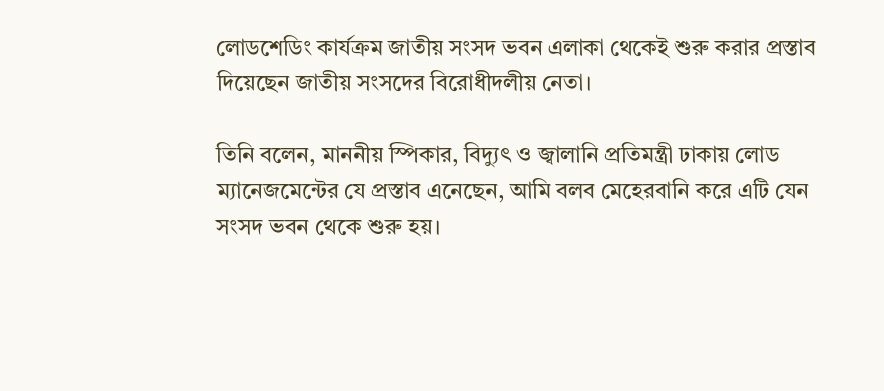লোডশেডিং কার্যক্রম জাতীয় সংসদ ভবন এলাকা থেকেই শুরু করার প্রস্তাব দিয়েছেন জাতীয় সংসদের বিরোধীদলীয় নেতা।

তিনি বলেন, মাননীয় স্পিকার, বিদ্যুৎ ও জ্বালানি প্রতিমন্ত্রী ঢাকায় লোড ম্যানেজমেন্টের যে প্রস্তাব এনেছেন, আমি বলব মেহেরবানি করে এটি যেন সংসদ ভবন থেকে শুরু হয়।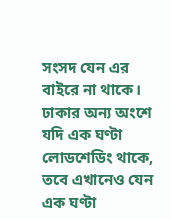সংসদ যেন এর বাইরে না থাকে। ঢাকার অন্য অংশে যদি এক ঘণ্টা লোডশেডিং থাকে, তবে এখানেও যেন এক ঘণ্টা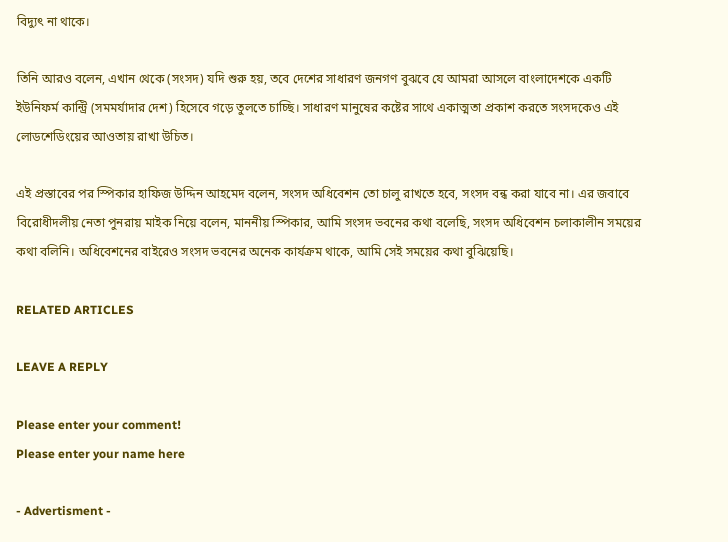বিদ্যুৎ না থাকে।

তিনি আরও বলেন, এখান থেকে (সংসদ) যদি শুরু হয়, তবে দেশের সাধারণ জনগণ বুঝবে যে আমরা আসলে বাংলাদেশকে একটি ইউনিফর্ম কান্ট্রি (সমমর্যাদার দেশ) হিসেবে গড়ে তুলতে চাচ্ছি। সাধারণ মানুষের কষ্টের সাথে একাত্মতা প্রকাশ করতে সংসদকেও এই লোডশেডিংয়ের আওতায় রাখা উচিত।

এই প্রস্তাবের পর স্পিকার হাফিজ উদ্দিন আহমেদ বলেন, সংসদ অধিবেশন তো চালু রাখতে হবে, সংসদ বন্ধ করা যাবে না। এর জবাবে বিরোধীদলীয় নেতা পুনরায় মাইক নিয়ে বলেন, মাননীয় স্পিকার, আমি সংসদ ভবনের কথা বলেছি, সংসদ অধিবেশন চলাকালীন সময়ের কথা বলিনি। অধিবেশনের বাইরেও সংসদ ভবনের অনেক কার্যক্রম থাকে, আমি সেই সময়ের কথা বুঝিয়েছি।

RELATED ARTICLES

LEAVE A REPLY

Please enter your comment!
Please enter your name here

- Advertisment -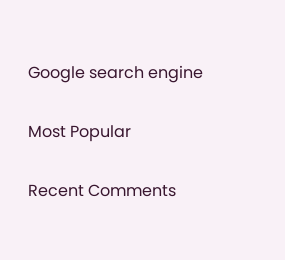Google search engine

Most Popular

Recent Comments